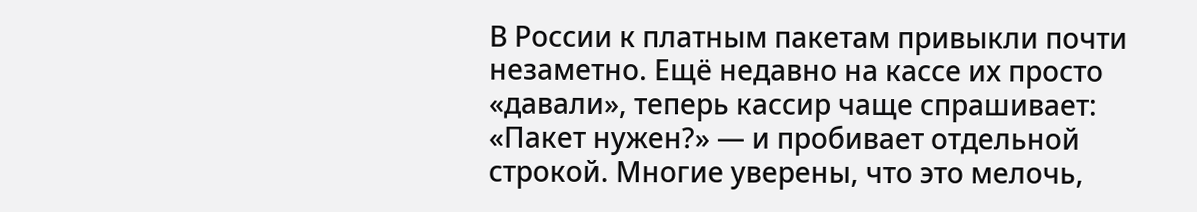В России к платным пакетам привыкли почти незаметно. Ещё недавно на кассе их просто «давали», теперь кассир чаще спрашивает: «Пакет нужен?» — и пробивает отдельной строкой. Многие уверены, что это мелочь,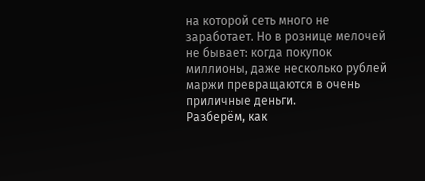на которой сеть много не заработает. Но в рознице мелочей не бывает: когда покупок миллионы, даже несколько рублей маржи превращаются в очень приличные деньги.
Разберём, как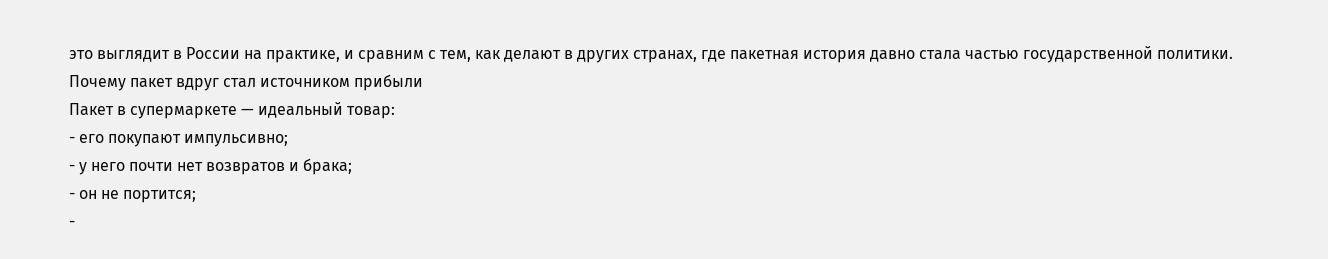это выглядит в России на практике, и сравним с тем, как делают в других странах, где пакетная история давно стала частью государственной политики.
Почему пакет вдруг стал источником прибыли
Пакет в супермаркете — идеальный товар:
- его покупают импульсивно;
- у него почти нет возвратов и брака;
- он не портится;
-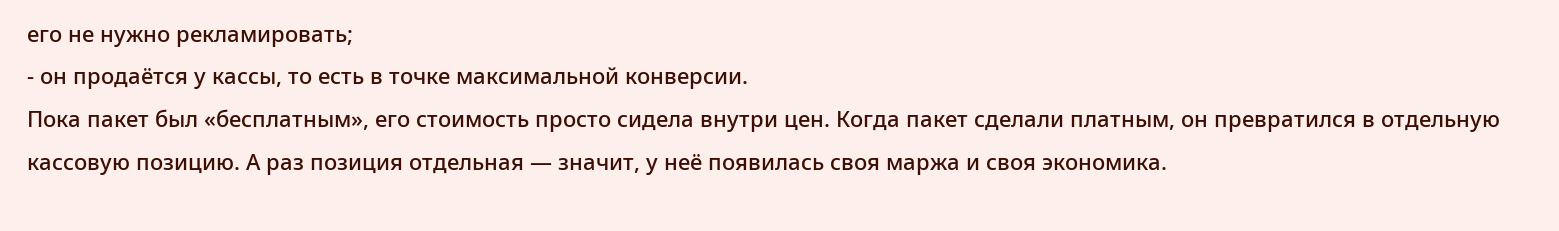его не нужно рекламировать;
- он продаётся у кассы, то есть в точке максимальной конверсии.
Пока пакет был «бесплатным», его стоимость просто сидела внутри цен. Когда пакет сделали платным, он превратился в отдельную кассовую позицию. А раз позиция отдельная — значит, у неё появилась своя маржа и своя экономика.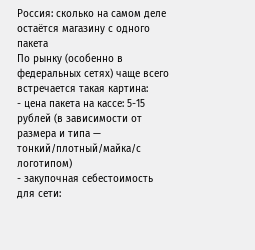Россия: сколько на самом деле остаётся магазину с одного пакета
По рынку (особенно в федеральных сетях) чаще всего встречается такая картина:
- цена пакета на кассе: 5-15 рублей (в зависимости от размера и типа — тонкий/плотный/майка/с логотипом)
- закупочная себестоимость для сети: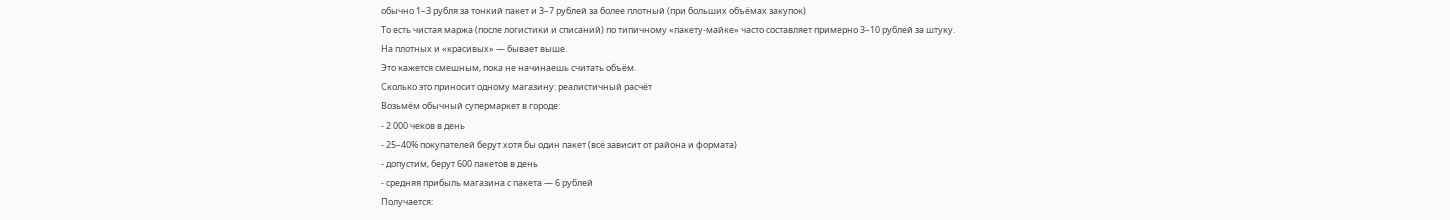обычно 1–3 рубля за тонкий пакет и 3–7 рублей за более плотный (при больших объёмах закупок)
То есть чистая маржа (после логистики и списаний) по типичному «пакету-майке» часто составляет примерно 3–10 рублей за штуку.
На плотных и «красивых» — бывает выше.
Это кажется смешным, пока не начинаешь считать объём.
Сколько это приносит одному магазину: реалистичный расчёт
Возьмём обычный супермаркет в городе:
- 2 000 чеков в день
- 25–40% покупателей берут хотя бы один пакет (всё зависит от района и формата)
- допустим, берут 600 пакетов в день
- средняя прибыль магазина с пакета — 6 рублей
Получается: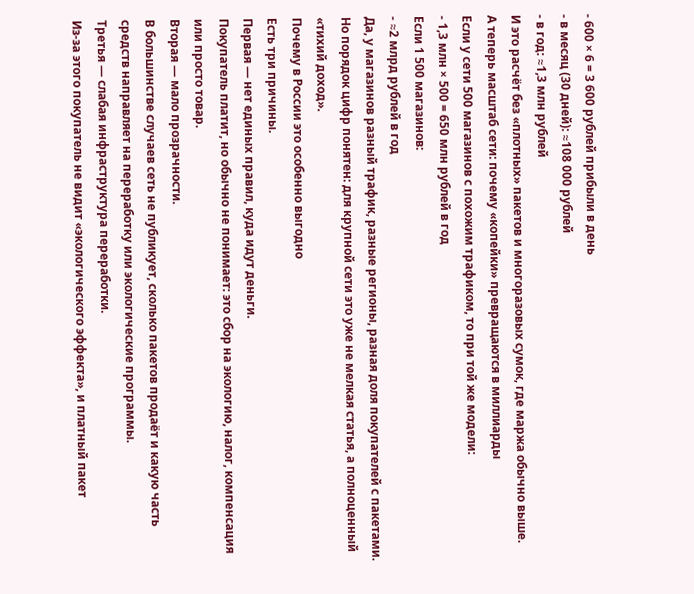- 600 × 6 = 3 600 рублей прибыли в день
- в месяц (30 дней): ≈108 000 рублей
- в год: ≈1,3 млн рублей
И это расчёт без «плотных» пакетов и многоразовых сумок, где маржа обычно выше.
А теперь масштаб сети: почему «копейки» превращаются в миллиарды
Если у сети 500 магазинов с похожим трафиком, то при той же модели:
- 1,3 млн × 500 = 650 млн рублей в год
Если 1 500 магазинов:
- ≈2 млрд рублей в год
Да, у магазинов разный трафик, разные регионы, разная доля покупателей с пакетами. Но порядок цифр понятен: для крупной сети это уже не мелкая статья, а полноценный «тихий доход».
Почему в России это особенно выгодно
Есть три причины.
Первая — нет единых правил, куда идут деньги.
Покупатель платит, но обычно не понимает: это сбор на экологию, налог, компенсация или просто товар.
Вторая — мало прозрачности.
В большинстве случаев сеть не публикует, сколько пакетов продаёт и какую часть средств направляет на переработку или экологические программы.
Третья — слабая инфраструктура переработки.
Из-за этого покупатель не видит «экологического эффекта», и платный пакет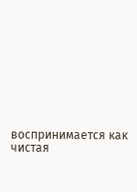воспринимается как чистая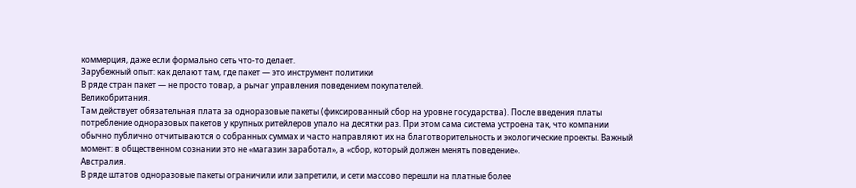коммерция, даже если формально сеть что-то делает.
Зарубежный опыт: как делают там, где пакет — это инструмент политики
В ряде стран пакет — не просто товар, а рычаг управления поведением покупателей.
Великобритания.
Там действует обязательная плата за одноразовые пакеты (фиксированный сбор на уровне государства). После введения платы потребление одноразовых пакетов у крупных ритейлеров упало на десятки раз. При этом сама система устроена так, что компании обычно публично отчитываются о собранных суммах и часто направляют их на благотворительность и экологические проекты. Важный момент: в общественном сознании это не «магазин заработал», а «сбор, который должен менять поведение».
Австралия.
В ряде штатов одноразовые пакеты ограничили или запретили, и сети массово перешли на платные более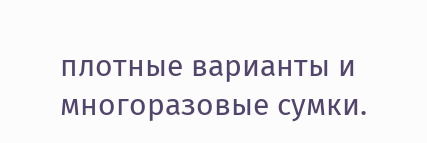плотные варианты и многоразовые сумки.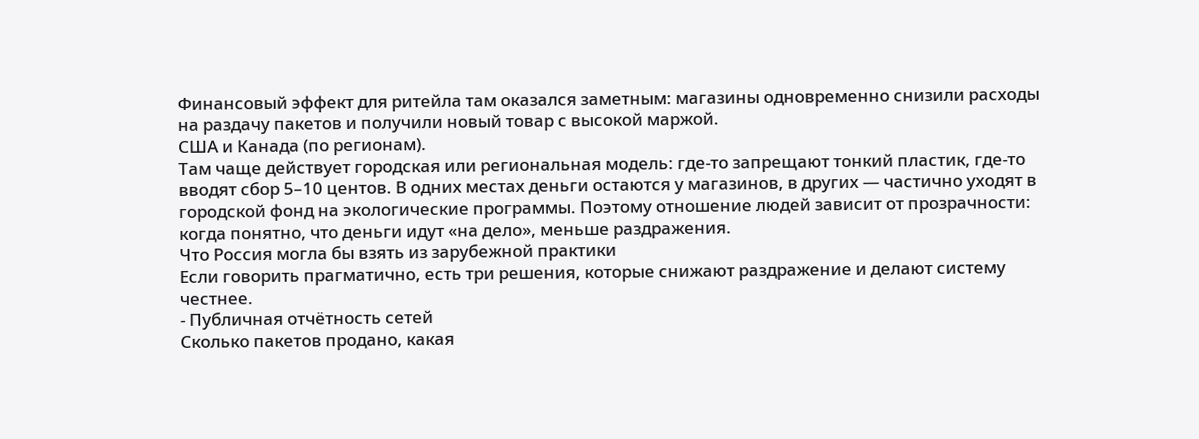Финансовый эффект для ритейла там оказался заметным: магазины одновременно снизили расходы на раздачу пакетов и получили новый товар с высокой маржой.
США и Канада (по регионам).
Там чаще действует городская или региональная модель: где-то запрещают тонкий пластик, где-то вводят сбор 5–10 центов. В одних местах деньги остаются у магазинов, в других — частично уходят в городской фонд на экологические программы. Поэтому отношение людей зависит от прозрачности: когда понятно, что деньги идут «на дело», меньше раздражения.
Что Россия могла бы взять из зарубежной практики
Если говорить прагматично, есть три решения, которые снижают раздражение и делают систему честнее.
- Публичная отчётность сетей
Сколько пакетов продано, какая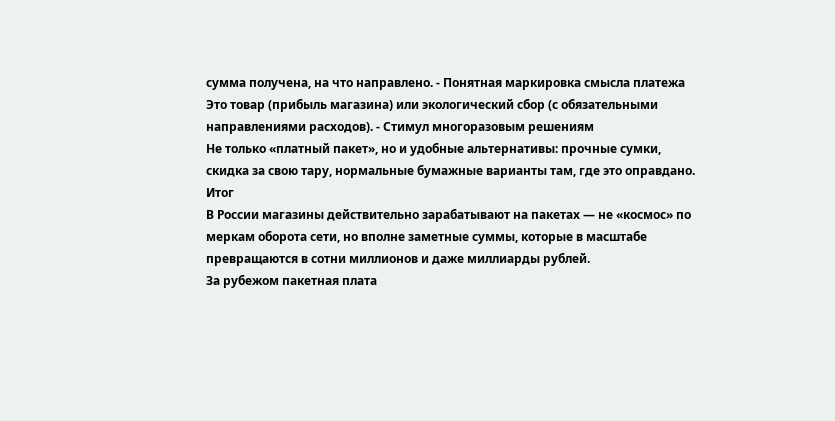сумма получена, на что направлено. - Понятная маркировка смысла платежа
Это товар (прибыль магазина) или экологический сбор (с обязательными направлениями расходов). - Стимул многоразовым решениям
Не только «платный пакет», но и удобные альтернативы: прочные сумки, скидка за свою тару, нормальные бумажные варианты там, где это оправдано.
Итог
В России магазины действительно зарабатывают на пакетах — не «космос» по меркам оборота сети, но вполне заметные суммы, которые в масштабе превращаются в сотни миллионов и даже миллиарды рублей.
За рубежом пакетная плата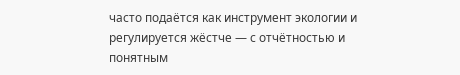часто подаётся как инструмент экологии и регулируется жёстче — с отчётностью и понятным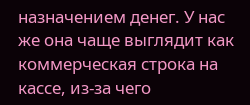назначением денег. У нас же она чаще выглядит как коммерческая строка на кассе, из-за чего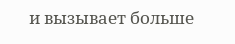и вызывает больше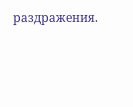раздражения.